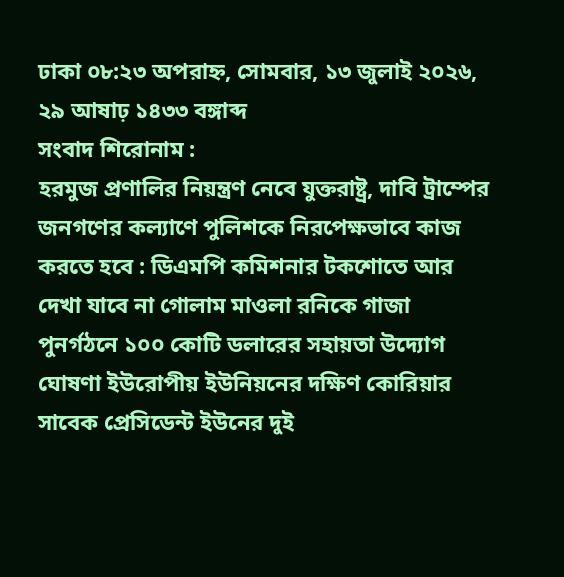ঢাকা ০৮:২৩ অপরাহ্ন, সোমবার, ১৩ জুলাই ২০২৬, ২৯ আষাঢ় ১৪৩৩ বঙ্গাব্দ
সংবাদ শিরোনাম :
হরমুজ প্রণালির নিয়ন্ত্রণ নেবে যুক্তরাষ্ট্র, দাবি ট্রাম্পের জনগণের কল্যাণে পুলিশকে নিরপেক্ষভাবে কাজ করতে হবে : ডিএমপি কমিশনার টকশোতে আর দেখা যাবে না গোলাম মাওলা রনিকে গাজা পুনর্গঠনে ১০০ কোটি ডলারের সহায়তা উদ্যোগ ঘোষণা ইউরোপীয় ইউনিয়নের দক্ষিণ কোরিয়ার সাবেক প্রেসিডেন্ট ইউনের দুই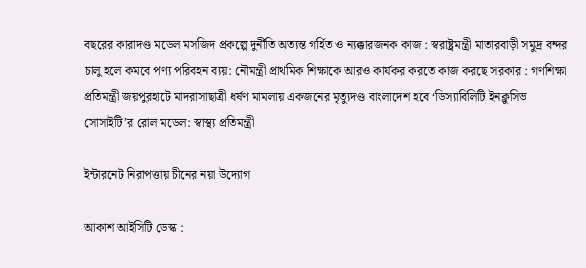বছরের কারাদণ্ড মডেল মসজিদ প্রকল্পে দুর্নীতি অত্যন্ত গর্হিত ও ন্যক্কারজনক কাজ : স্বরাষ্ট্রমন্ত্রী মাতারবাড়ী সমুদ্র বন্দর চালু হলে কমবে পণ্য পরিবহন ব্যয়: নৌমন্ত্রী প্রাথমিক শিক্ষাকে আরও কার্যকর করতে কাজ করছে সরকার : গণশিক্ষা প্রতিমন্ত্রী জয়পুরহাটে মাদরাসাছাত্রী ধর্ষণ মামলায় একজনের মৃত্যুদণ্ড বাংলাদেশ হবে ‘ডিস্যাবিলিটি ইনক্লুসিভ সোসাইটি’র রোল মডেল: স্বাস্থ্য প্রতিমন্ত্রী

ইন্টারনেট নিরাপত্তায় চীনের নয়া উদ্যোগ

আকাশ আইসিটি ডেস্ক :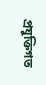প্রযুক্তিগত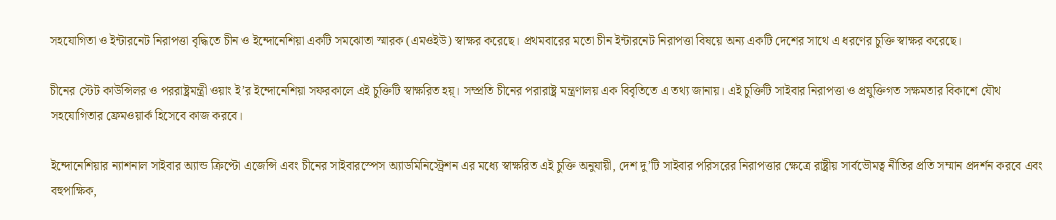সহযোগিতা ও ইন্টারনেট নিরাপত্তা বৃদ্ধিতে চীন ও ইন্দোনেশিয়া একটি সমঝোতা স্মারক (এমওইউ) স্বাক্ষর করেছে। প্রথমবারের মতো চীন ইন্টারনেট নিরাপত্তা বিষয়ে অন্য একটি দেশের সাথে এ ধরণের চুক্তি স্বাক্ষর করেছে।

চীনের স্টেট কাউন্সিলর ও পররাষ্ট্রমন্ত্রী ওয়াং ই’র ইন্দোনেশিয়া সফরকালে এই চুক্তিটি স্বাক্ষরিত হয়্। সম্প্রতি চীনের পরারাষ্ট্র মন্ত্রণালয় এক বিবৃতিতে এ তথ্য জানায়। এই চুক্তিটি সাইবার নিরাপত্তা ও প্রযুক্তিগত সক্ষমতার বিকাশে যৌথ সহযোগিতার ফ্রেমওয়ার্ক হিসেবে কাজ করবে।

ইন্দোনেশিয়ার ন্যাশনাল সাইবার অ্যান্ড ক্রিপ্টো এজেন্সি এবং চীনের সাইবারস্পেস অ্যাডমিনিস্ট্রেশন এর মধ্যে স্বাক্ষরিত এই চুক্তি অনুযায়ী, দেশ দু’টি সাইবার পরিসরের নিরাপত্তার ক্ষেত্রে রাষ্ট্রীয় সার্বভৌমত্ব নীতির প্রতি সম্মান প্রদর্শন করবে এবং বহুপাক্ষিক,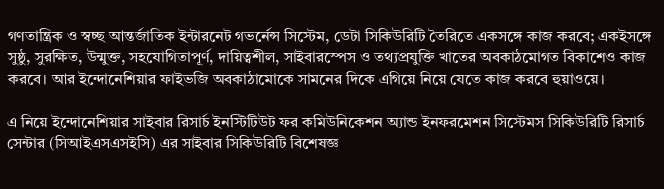গণতান্ত্রিক ও স্বচ্ছ আন্তর্জাতিক ইন্টারনেট গভর্নেন্স সিস্টেম, ডেটা সিকিউরিটি তৈরিতে একসঙ্গে কাজ করবে; একইসঙ্গে সুষ্ঠু, সুরক্ষিত, উন্মুক্ত, সহযোগিতাপূর্ণ, দায়িত্বশীল, সাইবারস্পেস ও তথ্যপ্রযুক্তি খাতের অবকাঠমোগত বিকাশেও কাজ করবে। আর ইন্দোনেশিয়ার ফাইভজি অবকাঠামোকে সামনের দিকে এগিয়ে নিয়ে যেতে কাজ করবে হুয়াওয়ে।

এ নিয়ে ইন্দোনেশিয়ার সাইবার রিসার্চ ইনস্টিটিউট ফর কমিউনিকেশন অ্যান্ড ইনফরমেশন সিস্টেমস সিকিউরিটি রিসার্চ সেন্টার (সিআইএসএসইসি) এর সাইবার সিকিউরিটি বিশেষজ্ঞ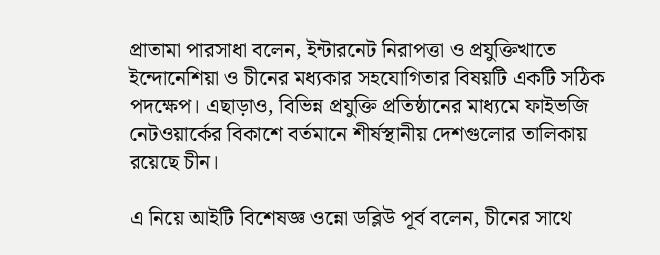প্রাতামা পারসাধা বলেন, ইন্টারনেট নিরাপত্তা ও প্রযুক্তিখাতে ইন্দোনেশিয়া ও চীনের মধ্যকার সহযোগিতার বিষয়টি একটি সঠিক পদক্ষেপ। এছাড়াও, বিভিন্ন প্রযুক্তি প্রতিষ্ঠানের মাধ্যমে ফাইভজি নেটওয়ার্কের বিকাশে বর্তমানে শীর্ষস্থানীয় দেশগুলোর তালিকায় রয়েছে চীন।

এ নিয়ে আইটি বিশেষজ্ঞ ওন্নো ডব্লিউ পূর্ব বলেন, চীনের সাথে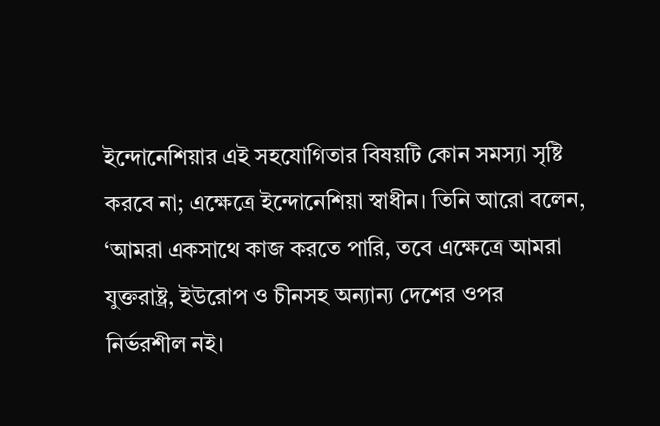ইন্দোনেশিয়ার এই সহযোগিতার বিষয়টি কোন সমস্যা সৃষ্টি করবে না; এক্ষেত্রে ইন্দোনেশিয়া স্বাধীন। তিনি আরো বলেন, ‘আমরা একসাথে কাজ করতে পারি, তবে এক্ষেত্রে আমরা যুক্তরাষ্ট্র, ইউরোপ ও চীনসহ অন্যান্য দেশের ওপর নির্ভরশীল নই।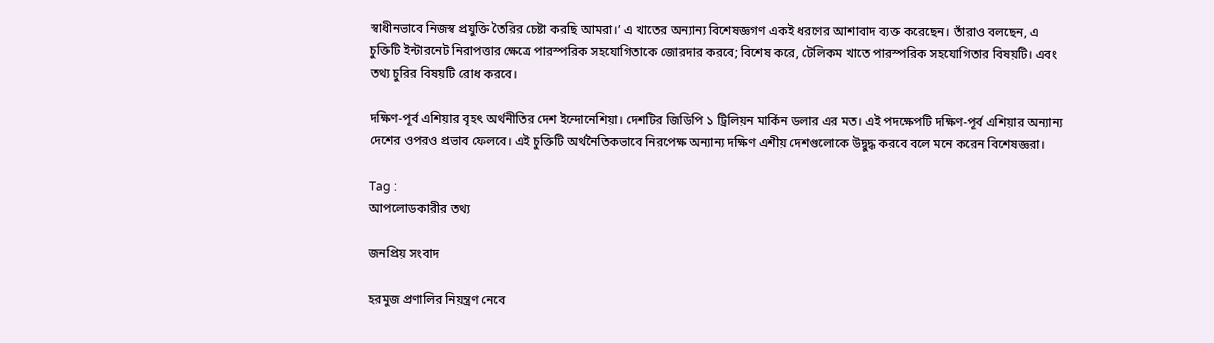স্বাধীনভাবে নিজস্ব প্রযুক্তি তৈরির চেষ্টা করছি আমরা।’ এ খাতের অন্যান্য বিশেষজ্ঞগণ একই ধরণের আশাবাদ ব্যক্ত করেছেন। তাঁরাও বলছেন, এ চুক্তিটি ইন্টারনেট নিরাপত্তার ক্ষেত্রে পারস্পরিক সহযোগিতাকে জোরদার করবে; বিশেষ করে, টেলিকম খাতে পারস্পরিক সহযোগিতার বিষয়টি। এবং তথ্য চুরির বিষয়টি রোধ করবে।

দক্ষিণ-পূর্ব এশিয়ার বৃহৎ অর্থনীতির দেশ ইন্দোনেশিয়া। দেশটির জিডিপি ১ ট্রিলিয়ন মার্কিন ডলার এর মত। এই পদক্ষেপটি দক্ষিণ-পূর্ব এশিয়ার অন্যান্য দেশের ওপরও প্রভাব ফেলবে। এই চুক্তিটি অর্থনৈতিকভাবে নিরপেক্ষ অন্যান্য দক্ষিণ এশীয় দেশগুলোকে উদ্বুদ্ধ করবে বলে মনে করেন বিশেষজ্ঞরা।

Tag :
আপলোডকারীর তথ্য

জনপ্রিয় সংবাদ

হরমুজ প্রণালির নিয়ন্ত্রণ নেবে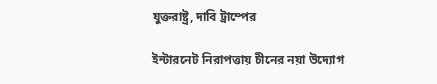যুক্তরাষ্ট্র, দাবি ট্রাম্পের

ইন্টারনেট নিরাপত্তায় চীনের নয়া উদ্যোগ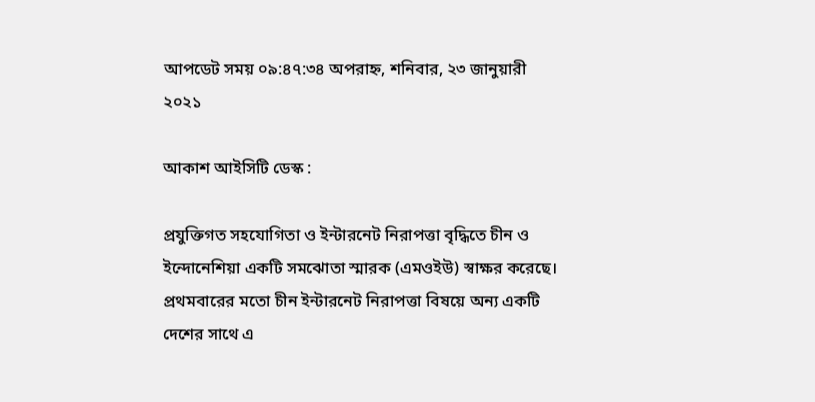আপডেট সময় ০৯:৪৭:৩৪ অপরাহ্ন, শনিবার, ২৩ জানুয়ারী ২০২১

আকাশ আইসিটি ডেস্ক :

প্রযুক্তিগত সহযোগিতা ও ইন্টারনেট নিরাপত্তা বৃদ্ধিতে চীন ও ইন্দোনেশিয়া একটি সমঝোতা স্মারক (এমওইউ) স্বাক্ষর করেছে। প্রথমবারের মতো চীন ইন্টারনেট নিরাপত্তা বিষয়ে অন্য একটি দেশের সাথে এ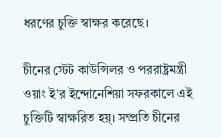ধরণের চুক্তি স্বাক্ষর করেছে।

চীনের স্টেট কাউন্সিলর ও পররাষ্ট্রমন্ত্রী ওয়াং ই’র ইন্দোনেশিয়া সফরকালে এই চুক্তিটি স্বাক্ষরিত হয়্। সম্প্রতি চীনের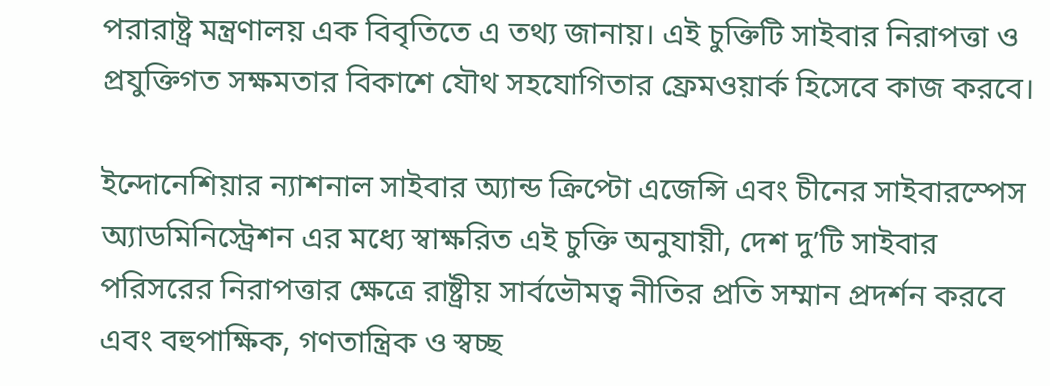পরারাষ্ট্র মন্ত্রণালয় এক বিবৃতিতে এ তথ্য জানায়। এই চুক্তিটি সাইবার নিরাপত্তা ও প্রযুক্তিগত সক্ষমতার বিকাশে যৌথ সহযোগিতার ফ্রেমওয়ার্ক হিসেবে কাজ করবে।

ইন্দোনেশিয়ার ন্যাশনাল সাইবার অ্যান্ড ক্রিপ্টো এজেন্সি এবং চীনের সাইবারস্পেস অ্যাডমিনিস্ট্রেশন এর মধ্যে স্বাক্ষরিত এই চুক্তি অনুযায়ী, দেশ দু’টি সাইবার পরিসরের নিরাপত্তার ক্ষেত্রে রাষ্ট্রীয় সার্বভৌমত্ব নীতির প্রতি সম্মান প্রদর্শন করবে এবং বহুপাক্ষিক, গণতান্ত্রিক ও স্বচ্ছ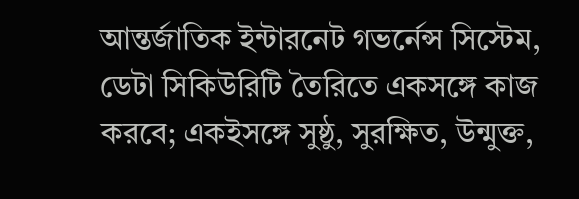আন্তর্জাতিক ইন্টারনেট গভর্নেন্স সিস্টেম, ডেটা সিকিউরিটি তৈরিতে একসঙ্গে কাজ করবে; একইসঙ্গে সুষ্ঠু, সুরক্ষিত, উন্মুক্ত,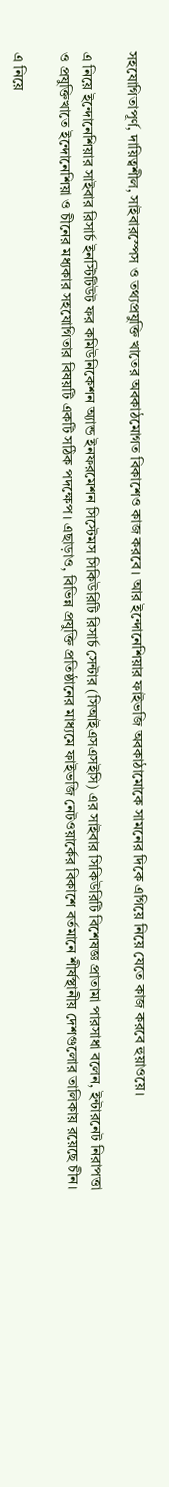সহযোগিতাপূর্ণ, দায়িত্বশীল, সাইবারস্পেস ও তথ্যপ্রযুক্তি খাতের অবকাঠমোগত বিকাশেও কাজ করবে। আর ইন্দোনেশিয়ার ফাইভজি অবকাঠামোকে সামনের দিকে এগিয়ে নিয়ে যেতে কাজ করবে হুয়াওয়ে।

এ নিয়ে ইন্দোনেশিয়ার সাইবার রিসার্চ ইনস্টিটিউট ফর কমিউনিকেশন অ্যান্ড ইনফরমেশন সিস্টেমস সিকিউরিটি রিসার্চ সেন্টার (সিআইএসএসইসি) এর সাইবার সিকিউরিটি বিশেষজ্ঞ প্রাতামা পারসাধা বলেন, ইন্টারনেট নিরাপত্তা ও প্রযুক্তিখাতে ইন্দোনেশিয়া ও চীনের মধ্যকার সহযোগিতার বিষয়টি একটি সঠিক পদক্ষেপ। এছাড়াও, বিভিন্ন প্রযুক্তি প্রতিষ্ঠানের মাধ্যমে ফাইভজি নেটওয়ার্কের বিকাশে বর্তমানে শীর্ষস্থানীয় দেশগুলোর তালিকায় রয়েছে চীন।

এ নিয়ে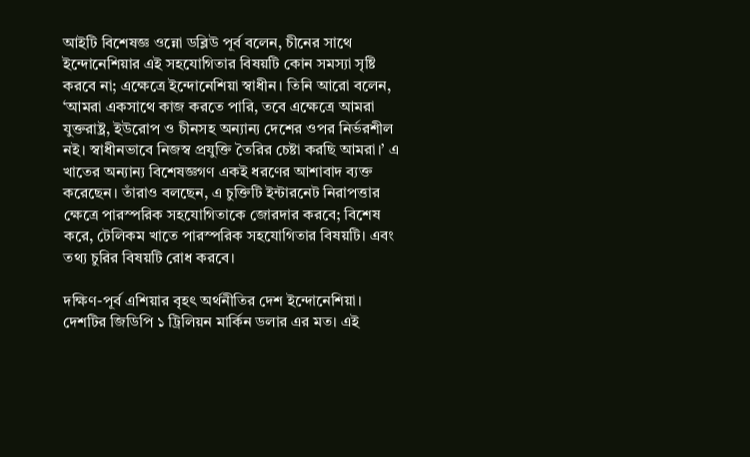আইটি বিশেষজ্ঞ ওন্নো ডব্লিউ পূর্ব বলেন, চীনের সাথে ইন্দোনেশিয়ার এই সহযোগিতার বিষয়টি কোন সমস্যা সৃষ্টি করবে না; এক্ষেত্রে ইন্দোনেশিয়া স্বাধীন। তিনি আরো বলেন, ‘আমরা একসাথে কাজ করতে পারি, তবে এক্ষেত্রে আমরা যুক্তরাষ্ট্র, ইউরোপ ও চীনসহ অন্যান্য দেশের ওপর নির্ভরশীল নই। স্বাধীনভাবে নিজস্ব প্রযুক্তি তৈরির চেষ্টা করছি আমরা।’ এ খাতের অন্যান্য বিশেষজ্ঞগণ একই ধরণের আশাবাদ ব্যক্ত করেছেন। তাঁরাও বলছেন, এ চুক্তিটি ইন্টারনেট নিরাপত্তার ক্ষেত্রে পারস্পরিক সহযোগিতাকে জোরদার করবে; বিশেষ করে, টেলিকম খাতে পারস্পরিক সহযোগিতার বিষয়টি। এবং তথ্য চুরির বিষয়টি রোধ করবে।

দক্ষিণ-পূর্ব এশিয়ার বৃহৎ অর্থনীতির দেশ ইন্দোনেশিয়া। দেশটির জিডিপি ১ ট্রিলিয়ন মার্কিন ডলার এর মত। এই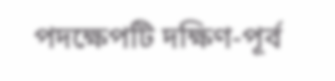পদক্ষেপটি দক্ষিণ-পূর্ব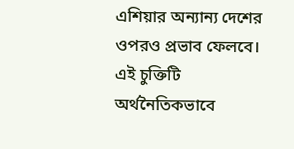এশিয়ার অন্যান্য দেশের ওপরও প্রভাব ফেলবে। এই চুক্তিটি অর্থনৈতিকভাবে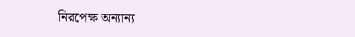নিরপেক্ষ অন্যান্য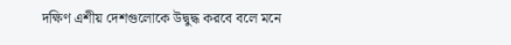দক্ষিণ এশীয় দেশগুলোকে উদ্বুদ্ধ করবে বলে মনে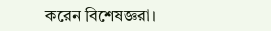করেন বিশেষজ্ঞরা।